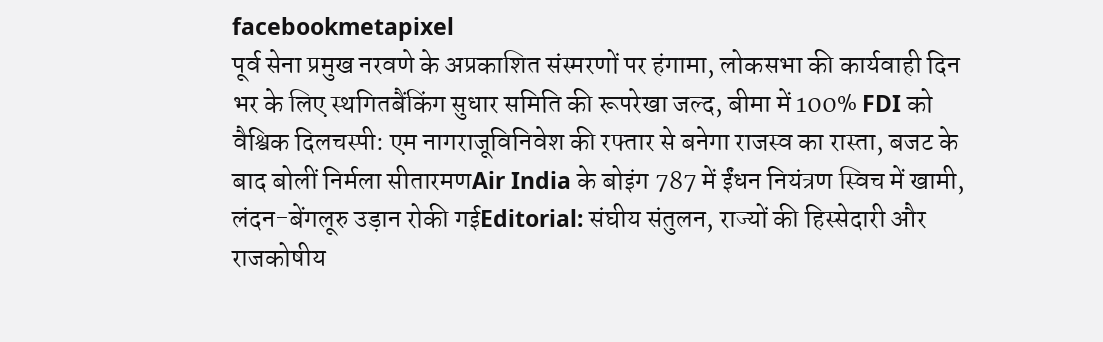facebookmetapixel
पूर्व सेना प्रमुख नरवणे के अप्रकाशित संस्मरणों पर हंगामा, लोकसभा की कार्यवाही दिन भर के लिए स्थगितबैंकिंग सुधार समिति की रूपरेखा जल्द, बीमा में 100% FDI को वैश्विक दिलचस्पी: एम नागराजूविनिवेश की रफ्तार से बनेगा राजस्व का रास्ता, बजट के बाद बोलीं निर्मला सीतारमणAir India के बोइंग 787 में ईंधन नियंत्रण स्विच में खामी, लंदन-बेंगलूरु उड़ान रोकी गईEditorial: संघीय संतुलन, राज्यों की हिस्सेदारी और राजकोषीय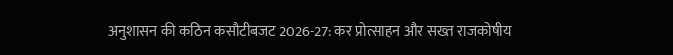अनुशासन की कठिन कसौटीबजट 2026-27: कर प्रोत्साहन और सख्त राजकोषीय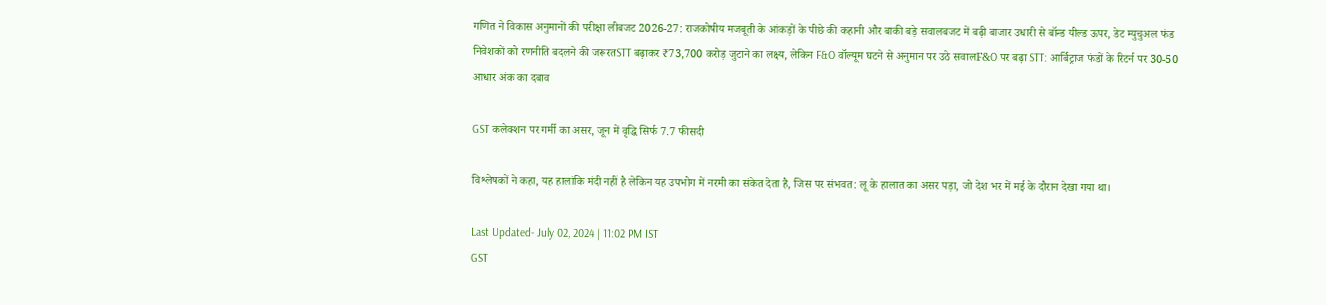गणित ने विकास अनुमानों की परीक्षा लीबजट 2026-27: राजकोषीय मजबूती के आंकड़ों के पीछे की कहानी और बाकी बड़े सवालबजट में बढ़ी बाजार उधारी से बॉन्ड यील्ड ऊपर, डेट म्युचुअल फंड निवेशकों को रणनीति बदलने की जरूरतSTT बढ़ाकर ₹73,700 करोड़ जुटाने का लक्ष्य, लेकिन F&O वॉल्यूम घटने से अनुमान पर उठे सवालF&O पर बढ़ा STT: आर्बिट्राज फंडों के रिटर्न पर 30-50 आधार अंक का दबाव

GST कलेक्शन पर गर्मी का असर, जून में वृद्धि सिर्फ 7.7 फीसदी

विश्लेषकों ने कहा, यह हालांकि मंदी नहीं है लेकिन यह उपभोग में नरमी का संकेत देता है, जिस पर संभवत: लू के हालात का असर पड़ा, जो देश भर में मई के दौरान देखा गया था।

Last Updated- July 02, 2024 | 11:02 PM IST
GST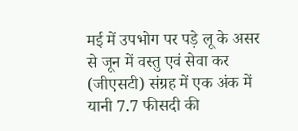मई में उपभोग पर पड़े लू के असर से जून में वस्तु एवं सेवा कर (जीएसटी) संग्रह में एक अंक में यानी 7.7 फीसदी की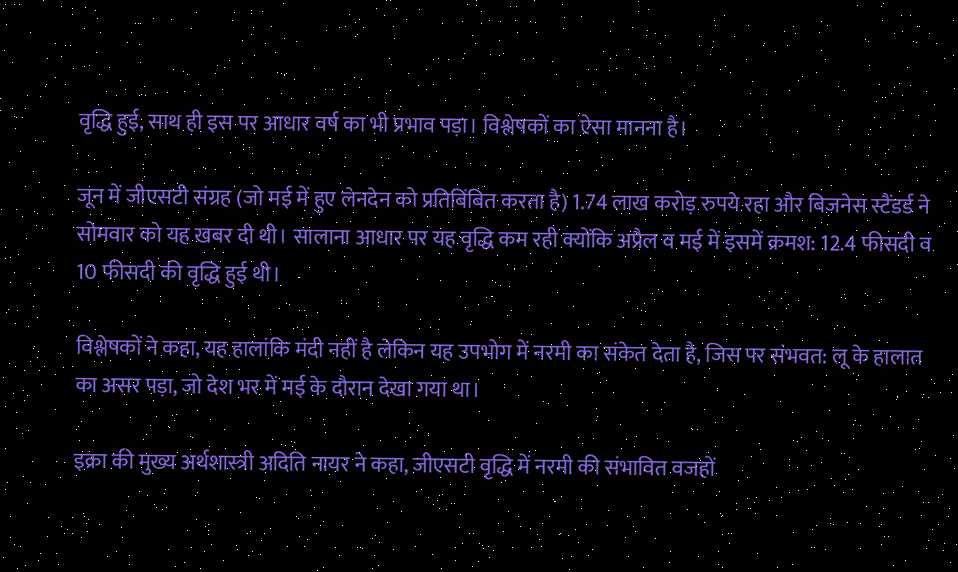वृद्धि हुई, साथ ही इस पर आधार वर्ष का भी प्रभाव पड़ा। विश्लेषकों का ऐसा मानना है।

जून में जीएसटी संग्रह (जो मई में हुए लेनदेन को प्रतिबिंबित करता है) 1.74 लाख करोड़ रुपये रहा और बिजनेस स्टैंडर्ड ने सोमवार को यह खबर दी थी। सालाना आधार पर यह वृद्धि कम रही क्योंकि अप्रैल व मई में इसमें क्रमश: 12.4 फीसदी व 10 फीसदी की वृद्धि हुई थी।

विश्लेषकों ने कहा, यह हालांकि मंदी नहीं है लेकिन यह उपभोग में नरमी का संकेत देता है, जिस पर संभवत: लू के हालात का असर पड़ा, जो देश भर में मई के दौरान देखा गया था।

इक्रा की मुख्य अर्थशास्त्री अदिति नायर ने कहा, जीएसटी वृद्धि में नरमी की संभावित वजहों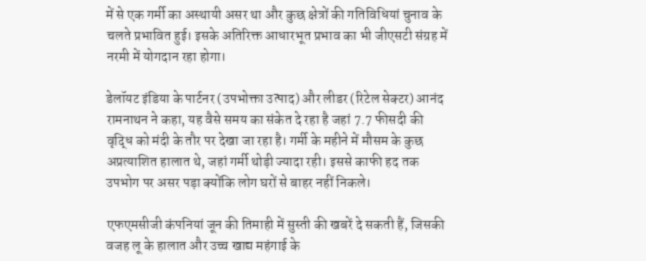में से एक गर्मी का अस्थायी असर था और कुछ क्षेत्रों की गतिविधियां चुनाव के चलते प्रभावित हुई। इसके अतिरिक्त आधारभूत प्रभाव का भी जीएसटी संग्रह में नरमी में योगदान रहा होगा।

डेलॉयट इंडिया के पार्टनर (उपभोक्ता उत्पाद) और लीडर (रिटेल सेक्टर) आनंद रामनाथन ने कहा, यह वैसे समय का संकेत दे रहा है जहां 7.7 फीसदी की वृद्धि को मंदी के तौर पर देखा जा रहा है। गर्मी के महीने में मौसम के कुछ अप्रत्याशित हालात थे, जहां गर्मी थोड़ी ज्यादा रही। इससे काफी हद तक उपभोग पर असर पड़ा क्योंकि लोग घरों से बाहर नहीं निकले।

एफएमसीजी कंपनियां जून की तिमाही में सुस्ती की खबरें दे सकती हैं, जिसकी वजह लू के हालात और उच्च खाद्य महंगाई के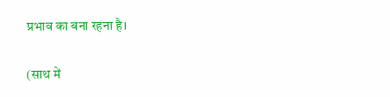प्रभाव का बना रहना है।

(साथ में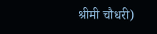श्रीमी चौधरी)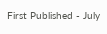First Published - July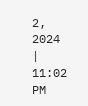2, 2024 | 11:02 PM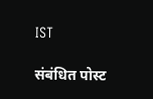IST

संबंधित पोस्ट